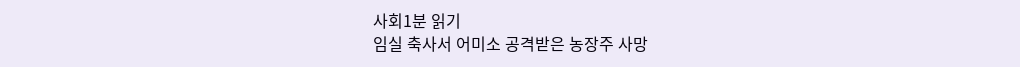사회1분 읽기
임실 축사서 어미소 공격받은 농장주 사망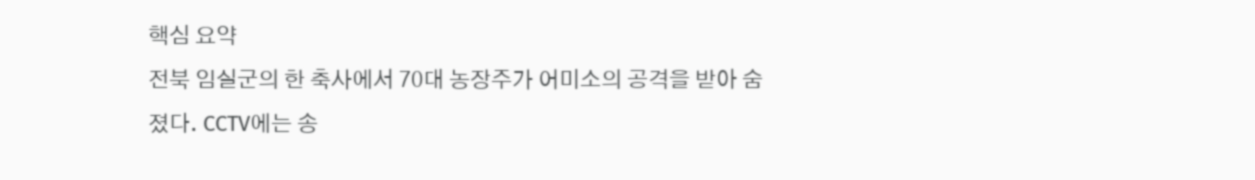핵심 요약
전북 임실군의 한 축사에서 70대 농장주가 어미소의 공격을 받아 숨졌다. CCTV에는 송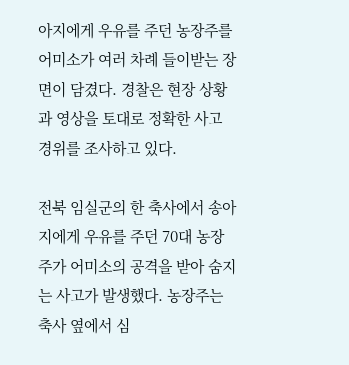아지에게 우유를 주던 농장주를 어미소가 여러 차례 들이받는 장면이 담겼다. 경찰은 현장 상황과 영상을 토대로 정확한 사고 경위를 조사하고 있다.

전북 임실군의 한 축사에서 송아지에게 우유를 주던 70대 농장주가 어미소의 공격을 받아 숨지는 사고가 발생했다. 농장주는 축사 옆에서 심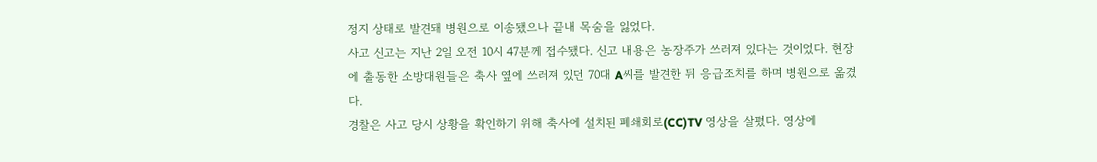정지 상태로 발견돼 병원으로 이송됐으나 끝내 목숨을 잃었다.
사고 신고는 지난 2일 오전 10시 47분께 접수됐다. 신고 내용은 농장주가 쓰러져 있다는 것이었다. 현장에 출동한 소방대원들은 축사 옆에 쓰러져 있던 70대 A씨를 발견한 뒤 응급조치를 하며 병원으로 옮겼다.
경찰은 사고 당시 상황을 확인하기 위해 축사에 설치된 폐쇄회로(CC)TV 영상을 살폈다. 영상에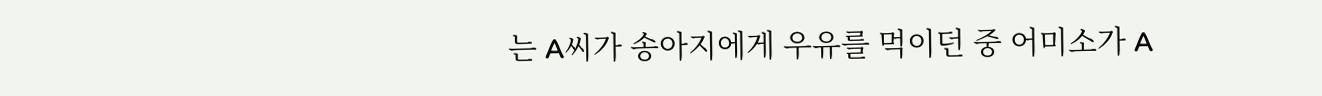는 A씨가 송아지에게 우유를 먹이던 중 어미소가 A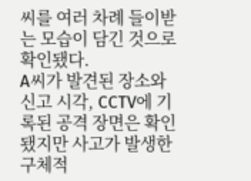씨를 여러 차례 들이받는 모습이 담긴 것으로 확인됐다.
A씨가 발견된 장소와 신고 시각, CCTV에 기록된 공격 장면은 확인됐지만 사고가 발생한 구체적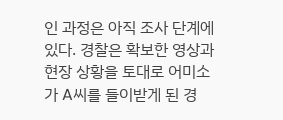인 과정은 아직 조사 단계에 있다. 경찰은 확보한 영상과 현장 상황을 토대로 어미소가 A씨를 들이받게 된 경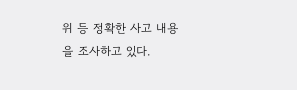위 등 정확한 사고 내용을 조사하고 있다.